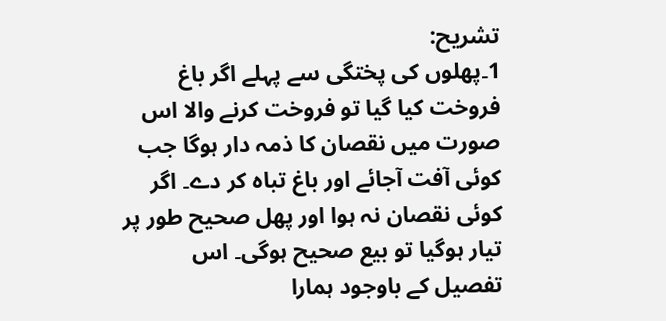تشریح:
1۔پھلوں کی پختگی سے پہلے اگر باغ فروخت کیا گیا تو فروخت کرنے والا اس صورت میں نقصان کا ذمہ دار ہوگا جب کوئی آفت آجائے اور باغ تباہ کر دے۔ اگر کوئی نقصان نہ ہوا اور پھل صحیح طور پر تیار ہوگیا تو بیع صحیح ہوگی۔ اس تفصیل کے باوجود ہمارا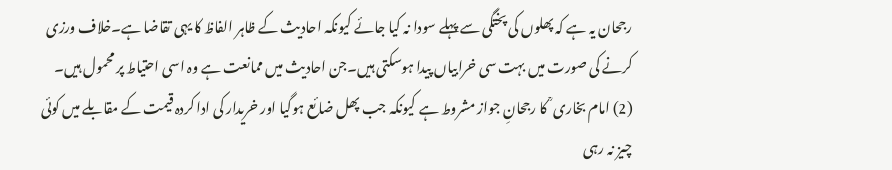رجحان یہ ہے کہ پھلوں کی پختگی سے پہلے سودا نہ کیا جائے کیونکہ احادیث کے ظاہر الفاظ کا یہی تقاضا ہے۔خلاف ورزی کرنے کی صورت میں بہت سی خرابیاں پیدا ہوسکتی ہیں۔جن احادیث میں ممانعت ہے وہ اسی احتیاط پر محمول ہیں۔ (2) امام بخاری ؒ کا رجحانِ جواز مشروط ہے کیونکہ جب پھل ضائع ہوگیا اور خریدار کی ادا کردہ قیمت کے مقابلے میں کوئی چیز نہ رہی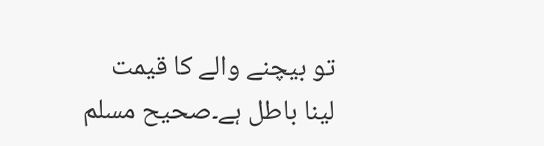تو بیچنے والے کا قیمت لینا باطل ہے۔صحیح مسلم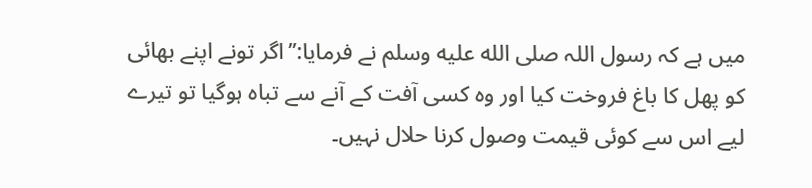میں ہے کہ رسول اللہ صلى الله عليه وسلم نے فرمایا:’’اگر تونے اپنے بھائی کو پھل کا باغ فروخت کیا اور وہ کسی آفت کے آنے سے تباہ ہوگیا تو تیرے لیے اس سے کوئی قیمت وصول کرنا حلال نہیں۔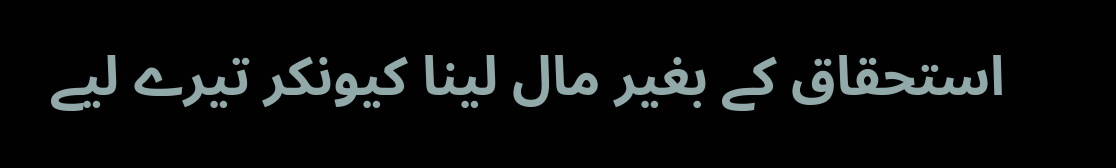استحقاق کے بغیر مال لینا کیونکر تیرے لیے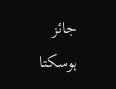جائز ہوسکتا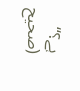ہے؟‘‘ (صحیح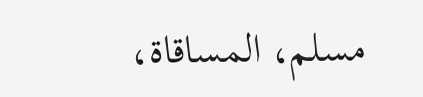مسلم، المساقاة،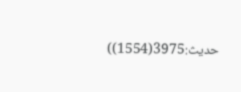حدیث:3975(1554))